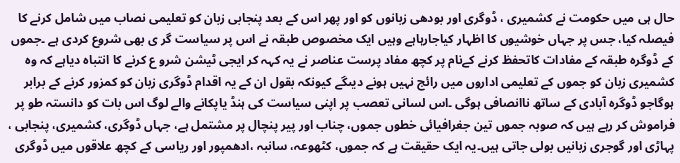حال ہی میں حکومت نے کشمیری ، ڈوگری اور بودھی زبانوں کو اور پھر اس کے بعد پنجابی زبان کو تعلیمی نصاب میں شامل کرنے کا فیصلہ کیا، جس پر جہاں خوشیوں کا اظہار کیاجارہاہے وہیں ایک مخصوص طبقہ نے اس پر سیاست گر ی بھی شروع کردی ہے ۔جموں کے ڈوگرہ طبقہ کے مفادات کاتحفظ کرنے کےنام پر کچھ مفاد پرست عناصر نے یہ کہہ کر ایجی ٹیشن شرو ع کرنے کا انتباہ دیاہے کہ وہ کشمیری زبان کو جموں کے تعلیمی اداروں میں رائج نہیں ہونے دیںگے کیونکہ بقول ان کے یہ اقدام ڈوگری زبان کو کمزور کرنے کے برابر ہوگاجو ڈوگرہ آبادی کے ساتھ ناانصافی ہوگی ۔اس لسانی تعصب پر اپنی سیاست کی ہنڈ یاپکانے والے لوگ اس بات کو دانستہ طو پر فراموش کر رہے ہیں کہ صوبہ جموں تین جغرافیائی خطوں جموں، چناب اور پیر پنچال پر مشتمل ہے، جہاں ڈوگری، کشمیری، پنجابی ، پہاڑی اور گوجری زبانیں بولی جاتی ہیں۔یہ ایک حقیقت ہے کہ جموں، کٹھوعہ، سانبہ ،ادھمپور اور ریاسی کے کچھ علاقوں میں ڈوگری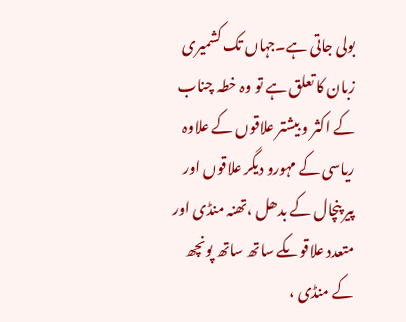بولی جاتی ہے۔جہاں تک کشمیری زبان کا تعلق ہے تو وہ خطہ چناب کے اکثر و بیشتر علاقوں کے علاوہ ریاسی کے مہورو دیگر علاقوں اور پیر پنچال کے بدھل ،تھنہ منڈی اور متعدد علاقوںکے ساتھ ساتھ پونچھ کے منڈی ،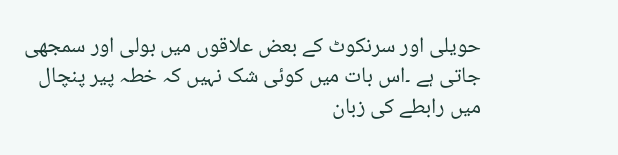حویلی اور سرنکوٹ کے بعض علاقوں میں بولی اور سمجھی جاتی ہے ۔اس بات میں کوئی شک نہیں کہ خطہ پیر پنچال میں رابطے کی زبان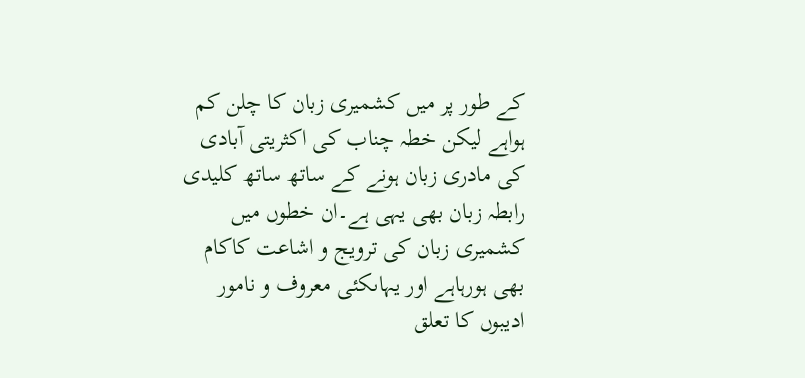کے طور پر میں کشمیری زبان کا چلن کم ہواہے لیکن خطہ چناب کی اکثریتی آبادی کی مادری زبان ہونے کے ساتھ ساتھ کلیدی رابطہ زبان بھی یہی ہے۔ان خطوں میں کشمیری زبان کی ترویج و اشاعت کاکام بھی ہورہاہے اور یہاںکئی معروف و نامور ادیبوں کا تعلق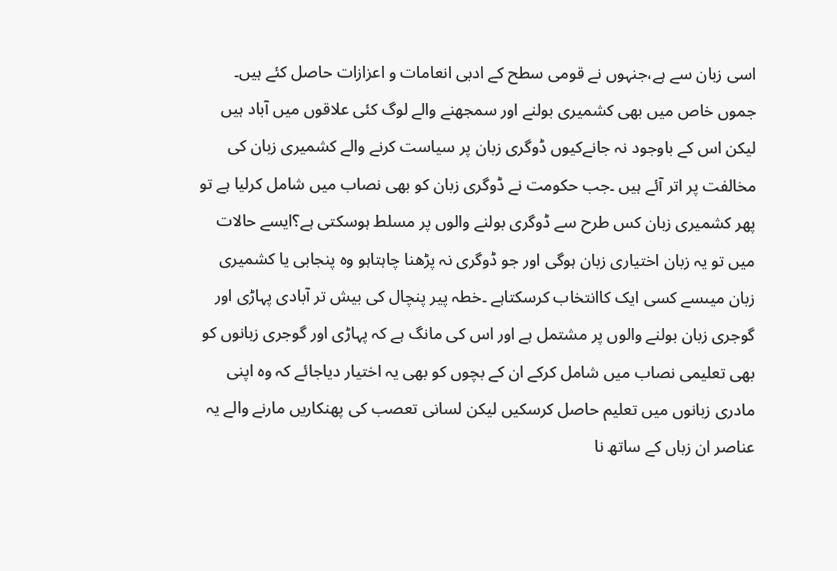اسی زبان سے ہے،جنہوں نے قومی سطح کے ادبی انعامات و اعزازات حاصل کئے ہیں۔ جموں خاص میں بھی کشمیری بولنے اور سمجھنے والے لوگ کئی علاقوں میں آباد ہیں لیکن اس کے باوجود نہ جانےکیوں ڈوگری زبان پر سیاست کرنے والے کشمیری زبان کی مخالفت پر اتر آئے ہیں ۔جب حکومت نے ڈوگری زبان کو بھی نصاب میں شامل کرلیا ہے تو پھر کشمیری زبان کس طرح سے ڈوگری بولنے والوں پر مسلط ہوسکتی ہے؟ایسے حالات میں تو یہ زبان اختیاری زبان ہوگی اور جو ڈوگری نہ پڑھنا چاہتاہو وہ پنجابی یا کشمیری زبان میںسے کسی ایک کاانتخاب کرسکتاہے ۔خطہ پیر پنچال کی بیش تر آبادی پہاڑی اور گوجری زبان بولنے والوں پر مشتمل ہے اور اس کی مانگ ہے کہ پہاڑی اور گوجری زبانوں کو بھی تعلیمی نصاب میں شامل کرکے ان کے بچوں کو بھی یہ اختیار دیاجائے کہ وہ اپنی مادری زبانوں میں تعلیم حاصل کرسکیں لیکن لسانی تعصب کی پھنکاریں مارنے والے یہ عناصر ان زباں کے ساتھ نا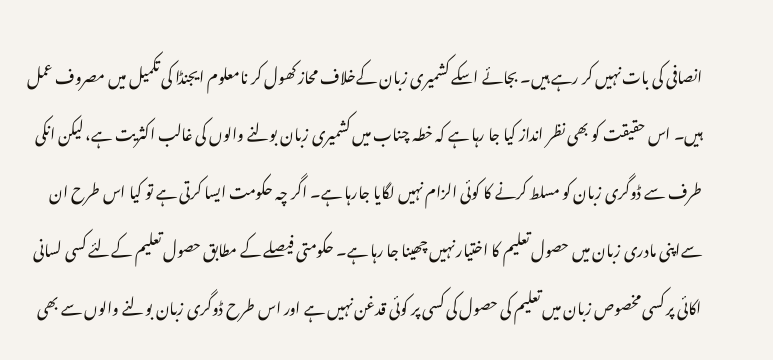انصافی کی بات نہیں کر رہے ہیں۔ بجائے اسکے کشمیری زبان کےخلاف محاز کھول کر نامعلوم ایجنڈا کی تکمیل میں مصروف عمل ہیں۔ اس حقیقت کو بھی نظر انداز کیا جا رہا ہے کہ خطہ چناب میں کشمیری زبان بولنے والوں کی غالب اکثریت ہے، لیکن انکی طرف سے ڈوگری زبان کو مسلط کرنے کا کوئی الزام نہیں لگایا جارہا ہے۔ اگر چہ حکومت ایسا کرتی ہے تو کیا اس طرح ان سےاپنی مادری زبان میں حصول تعلیم کا اختیار نہیں چھینا جا رہا ہے۔ حکومتی فیصلے کے مطابق حصول تعلیم کےلئے کسی لسانی اکائی پر کسی مخصوص زبان میں تعلیم کی حصول کی کسی پر کوئی قدغن نہیں ہے اور اس طرح ڈوگری زبان بولنے والوں سے بھی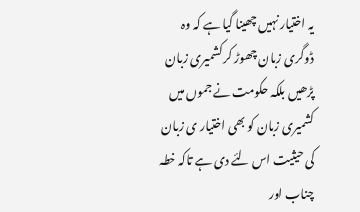یہ اختیار نہیں چھینا گیا ہے کہ وہ ڈوگری زبان چھوڑ کر کشمیری زبان پڑھیں بلکہ حکومت نے جموں میں کشمیری زبان کو بھی اختیار ی زبان کی حیثیت اس لئے دی ہے تاکہ خطہ چناب اور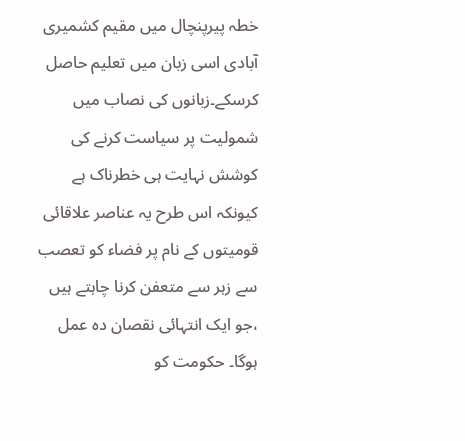خطہ پیرپنچال میں مقیم کشمیری آبادی اسی زبان میں تعلیم حاصل کرسکے۔زبانوں کی نصاب میں شمولیت پر سیاست کرنے کی کوشش نہایت ہی خطرناک ہے کیونکہ اس طرح یہ عناصر علاقائی قومیتوں کے نام پر فضاء کو تعصب سے زہر سے متعفن کرنا چاہتے ہیں ،جو ایک انتہائی نقصان دہ عمل ہوگا۔ حکومت کو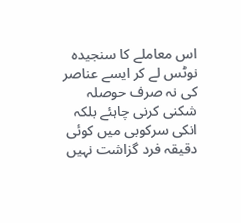اس معاملے کا سنجیدہ نوٹس لے کر ایسے عناصر کی نہ صرف حوصلہ شکنی کرنی چاہئے بلکہ انکی سرکوبی میں کوئی دقیقہ فرد گزاشت نہیں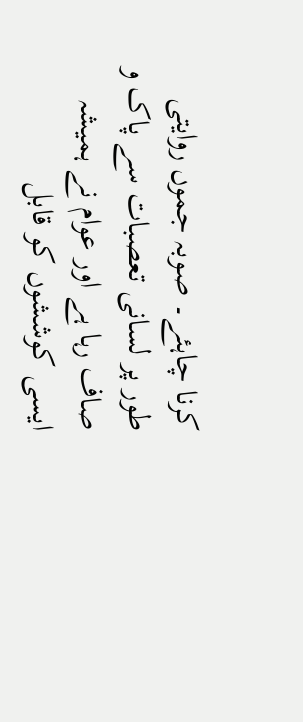کرنا چاہئے۔ صوبہ جموں روایتی طور پر لسانی تعصبات سے پاک و صاف رہا ہے اور عوام نے ہمیشہ ایسی کوششوں کو قابل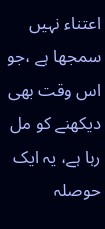اعتناء نہیں سمجھا ہے ،جو اس وقت بھی دیکھنے کو مل رہا ہے، یہ ایک حوصلہ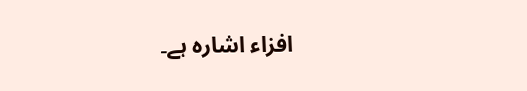افزاء اشارہ ہے۔